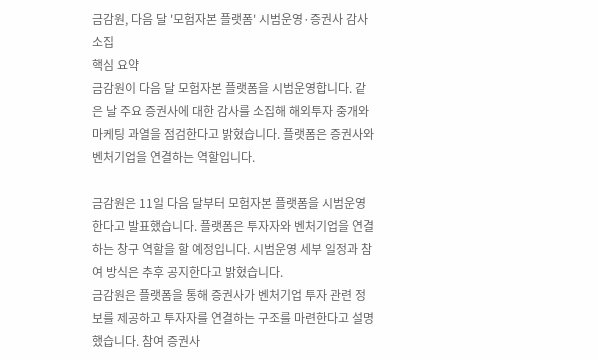금감원, 다음 달 '모험자본 플랫폼' 시범운영·증권사 감사 소집
핵심 요약
금감원이 다음 달 모험자본 플랫폼을 시범운영합니다. 같은 날 주요 증권사에 대한 감사를 소집해 해외투자 중개와 마케팅 과열을 점검한다고 밝혔습니다. 플랫폼은 증권사와 벤처기업을 연결하는 역할입니다.

금감원은 11일 다음 달부터 모험자본 플랫폼을 시범운영한다고 발표했습니다. 플랫폼은 투자자와 벤처기업을 연결하는 창구 역할을 할 예정입니다. 시범운영 세부 일정과 참여 방식은 추후 공지한다고 밝혔습니다.
금감원은 플랫폼을 통해 증권사가 벤처기업 투자 관련 정보를 제공하고 투자자를 연결하는 구조를 마련한다고 설명했습니다. 참여 증권사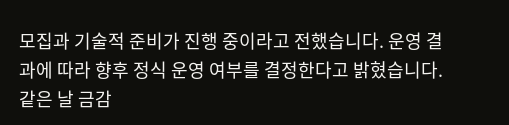모집과 기술적 준비가 진행 중이라고 전했습니다. 운영 결과에 따라 향후 정식 운영 여부를 결정한다고 밝혔습니다.
같은 날 금감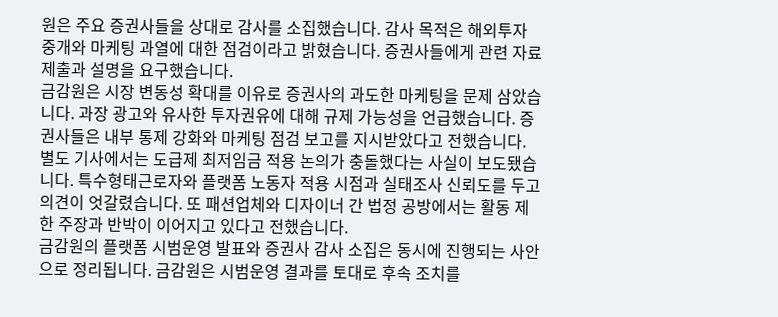원은 주요 증권사들을 상대로 감사를 소집했습니다. 감사 목적은 해외투자 중개와 마케팅 과열에 대한 점검이라고 밝혔습니다. 증권사들에게 관련 자료 제출과 설명을 요구했습니다.
금감원은 시장 변동성 확대를 이유로 증권사의 과도한 마케팅을 문제 삼았습니다. 과장 광고와 유사한 투자권유에 대해 규제 가능성을 언급했습니다. 증권사들은 내부 통제 강화와 마케팅 점검 보고를 지시받았다고 전했습니다.
별도 기사에서는 도급제 최저임금 적용 논의가 충돌했다는 사실이 보도됐습니다. 특수형태근로자와 플랫폼 노동자 적용 시점과 실태조사 신뢰도를 두고 의견이 엇갈렸습니다. 또 패션업체와 디자이너 간 법정 공방에서는 활동 제한 주장과 반박이 이어지고 있다고 전했습니다.
금감원의 플랫폼 시범운영 발표와 증권사 감사 소집은 동시에 진행되는 사안으로 정리됩니다. 금감원은 시범운영 결과를 토대로 후속 조치를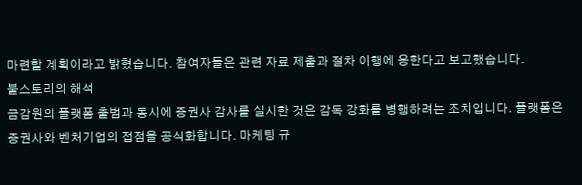마련할 계획이라고 밝혔습니다. 참여자들은 관련 자료 제출과 절차 이행에 응한다고 보고했습니다.
불스토리의 해석
금감원의 플랫폼 출범과 동시에 증권사 감사를 실시한 것은 감독 강화를 병행하려는 조치입니다. 플랫폼은 증권사와 벤처기업의 접점을 공식화합니다. 마케팅 규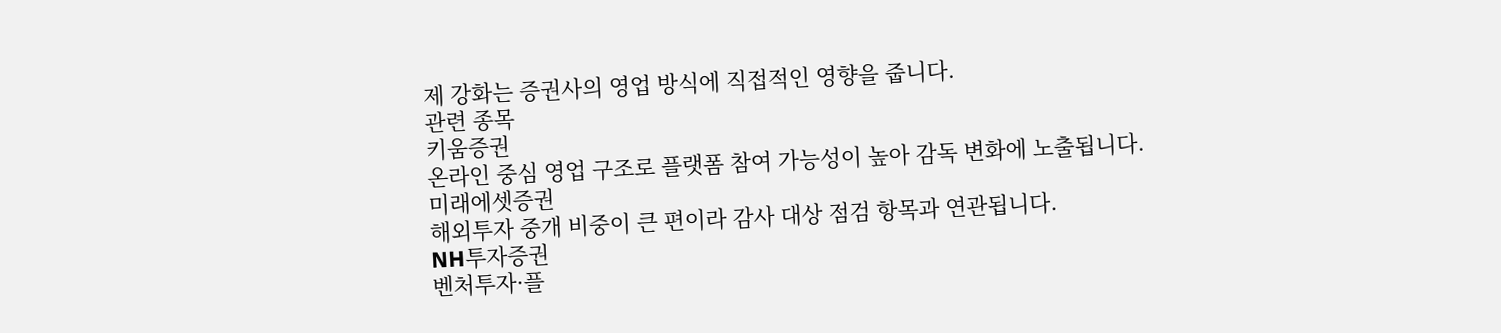제 강화는 증권사의 영업 방식에 직접적인 영향을 줍니다.
관련 종목
키움증권
온라인 중심 영업 구조로 플랫폼 참여 가능성이 높아 감독 변화에 노출됩니다.
미래에셋증권
해외투자 중개 비중이 큰 편이라 감사 대상 점검 항목과 연관됩니다.
NH투자증권
벤처투자·플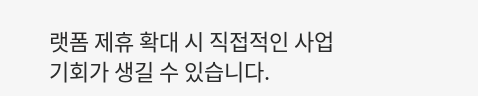랫폼 제휴 확대 시 직접적인 사업 기회가 생길 수 있습니다.